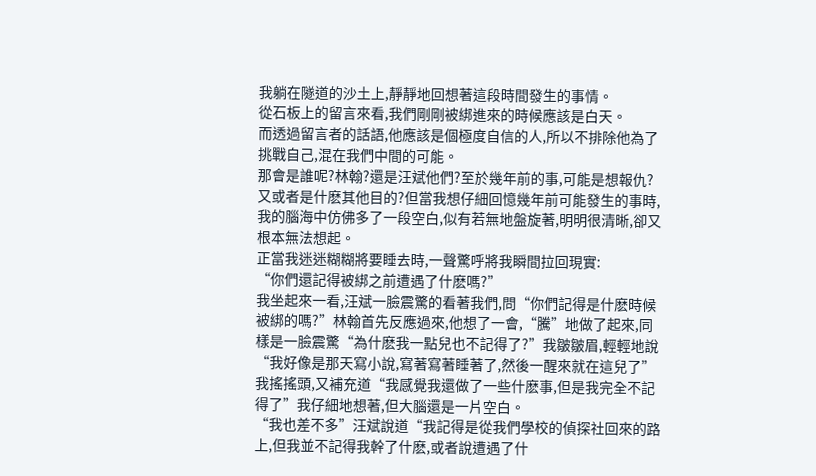我躺在隧道的沙土上,靜靜地回想著這段時間發生的事情。
從石板上的留言來看,我們剛剛被綁進來的時候應該是白天。
而透過留言者的話語,他應該是個極度自信的人,所以不排除他為了挑戰自己,混在我們中間的可能。
那會是誰呢?林翰?還是汪斌他們?至於幾年前的事,可能是想報仇?又或者是什麽其他目的?但當我想仔細回憶幾年前可能發生的事時,我的腦海中仿佛多了一段空白,似有若無地盤旋著,明明很清晰,卻又根本無法想起。
正當我迷迷糊糊將要睡去時,一聲驚呼將我瞬間拉回現實:
“你們還記得被綁之前遭遇了什麽嗎?”
我坐起來一看,汪斌一臉震驚的看著我們,問“你們記得是什麽時候被綁的嗎?”林翰首先反應過來,他想了一會,“騰”地做了起來,同樣是一臉震驚“為什麽我一點兒也不記得了?”我皺皺眉,輕輕地說“我好像是那天寫小說,寫著寫著睡著了,然後一醒來就在這兒了”
我搖搖頭,又補充道“我感覺我還做了一些什麽事,但是我完全不記得了”我仔細地想著,但大腦還是一片空白。
“我也差不多”汪斌說道“我記得是從我們學校的偵探社回來的路上,但我並不記得我幹了什麽,或者說遭遇了什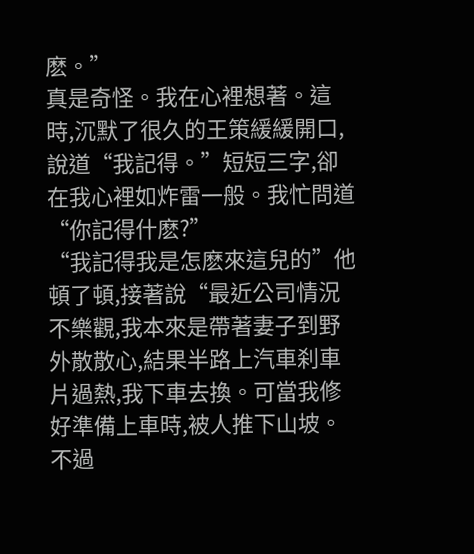麽。”
真是奇怪。我在心裡想著。這時,沉默了很久的王策緩緩開口,說道“我記得。”短短三字,卻在我心裡如炸雷一般。我忙問道“你記得什麽?”
“我記得我是怎麽來這兒的”他頓了頓,接著說“最近公司情況不樂觀,我本來是帶著妻子到野外散散心,結果半路上汽車刹車片過熱,我下車去換。可當我修好準備上車時,被人推下山坡。不過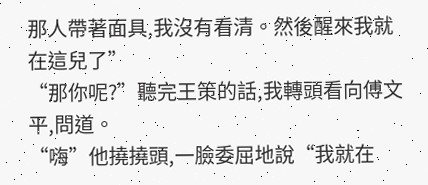那人帶著面具,我沒有看清。然後醒來我就在這兒了”
“那你呢?”聽完王策的話,我轉頭看向傅文平,問道。
“嗨”他撓撓頭,一臉委屈地說“我就在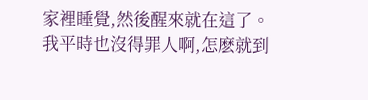家裡睡覺,然後醒來就在這了。我平時也沒得罪人啊,怎麽就到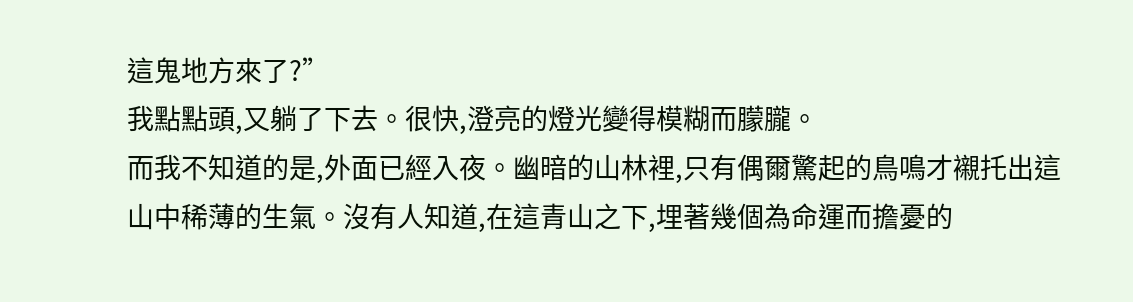這鬼地方來了?”
我點點頭,又躺了下去。很快,澄亮的燈光變得模糊而朦朧。
而我不知道的是,外面已經入夜。幽暗的山林裡,只有偶爾驚起的鳥鳴才襯托出這山中稀薄的生氣。沒有人知道,在這青山之下,埋著幾個為命運而擔憂的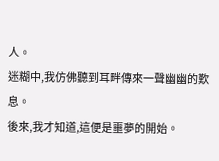人。
迷糊中,我仿佛聽到耳畔傳來一聲幽幽的歎息。
後來,我才知道,這便是噩夢的開始。